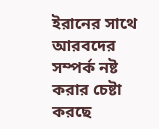ইরানের সাথে আরবদের সম্পর্ক নষ্ট করার চেষ্টা করছে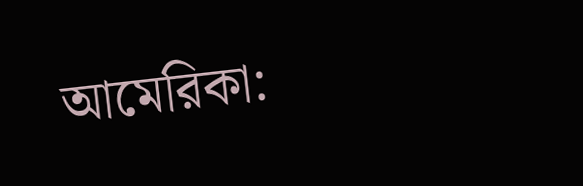আমেরিকা: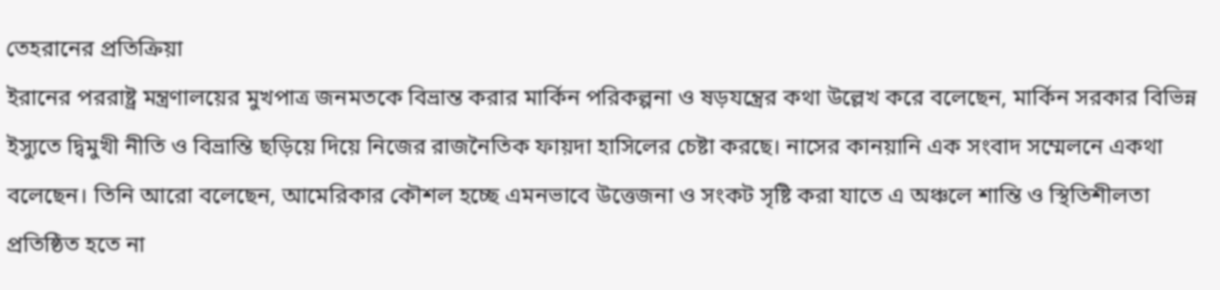তেহরানের প্রতিক্রিয়া
ইরানের পররাষ্ট্র মন্ত্রণালয়ের মুখপাত্র জনমতকে বিভ্রান্ত করার মার্কিন পরিকল্পনা ও ষড়যন্ত্রের কথা উল্লেখ করে বলেছেন, মার্কিন সরকার বিভিন্ন ইস্যুতে দ্বিমুখী নীতি ও বিভ্রান্তি ছড়িয়ে দিয়ে নিজের রাজনৈতিক ফায়দা হাসিলের চেষ্টা করছে। নাসের কানয়ানি এক সংবাদ সম্মেলনে একথা বলেছেন। তিনি আরো বলেছেন, আমেরিকার কৌশল হচ্ছে এমনভাবে উত্তেজনা ও সংকট সৃষ্টি করা যাতে এ অঞ্চলে শান্তি ও স্থিতিশীলতা প্রতিষ্ঠিত হতে না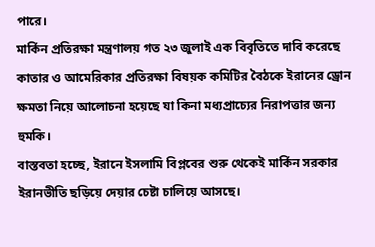পারে।
মার্কিন প্রতিরক্ষা মন্ত্রণালয় গত ২৩ জুলাই এক বিবৃতিতে দাবি করেছে কাতার ও আমেরিকার প্রতিরক্ষা বিষয়ক কমিটির বৈঠকে ইরানের ড্রোন ক্ষমতা নিয়ে আলোচনা হয়েছে যা কিনা মধ্যপ্রাচ্যের নিরাপত্তার জন্য হুমকি।
বাস্তবতা হচ্ছে, ইরানে ইসলামি বিপ্লবের শুরু থেকেই মার্কিন সরকার ইরানভীতি ছড়িয়ে দেয়ার চেষ্টা চালিয়ে আসছে।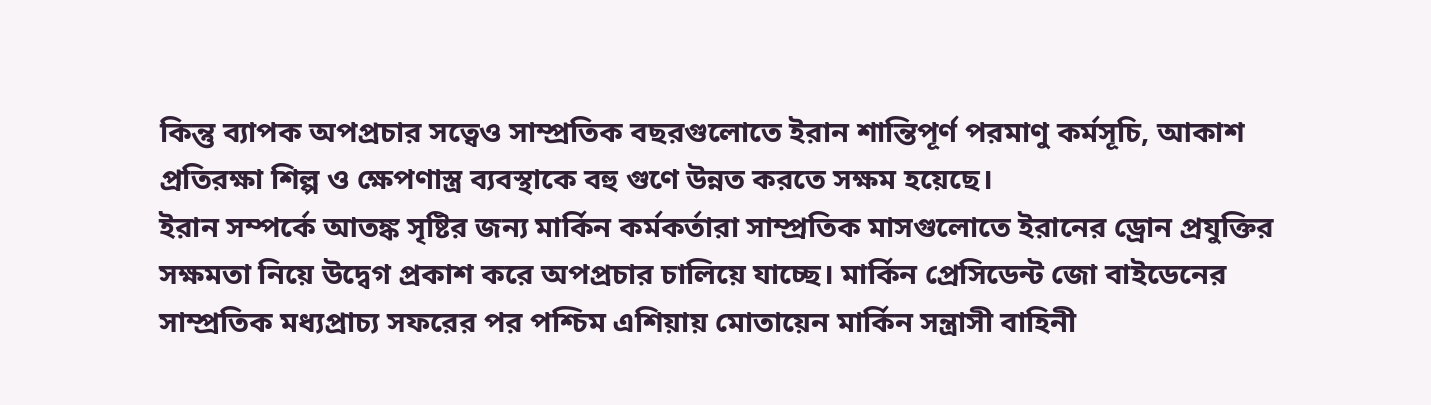কিন্তু ব্যাপক অপপ্রচার সত্বেও সাম্প্রতিক বছরগুলোতে ইরান শান্তিপূর্ণ পরমাণু কর্মসূচি, আকাশ প্রতিরক্ষা শিল্প ও ক্ষেপণাস্ত্র ব্যবস্থাকে বহু গুণে উন্নত করতে সক্ষম হয়েছে।
ইরান সম্পর্কে আতঙ্ক সৃষ্টির জন্য মার্কিন কর্মকর্তারা সাম্প্রতিক মাসগুলোতে ইরানের ড্রোন প্রযুক্তির সক্ষমতা নিয়ে উদ্বেগ প্রকাশ করে অপপ্রচার চালিয়ে যাচ্ছে। মার্কিন প্রেসিডেন্ট জো বাইডেনের সাম্প্রতিক মধ্যপ্রাচ্য সফরের পর পশ্চিম এশিয়ায় মোতায়েন মার্কিন সন্ত্রাসী বাহিনী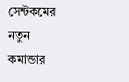সেন্টকমের নতুন কমান্ডার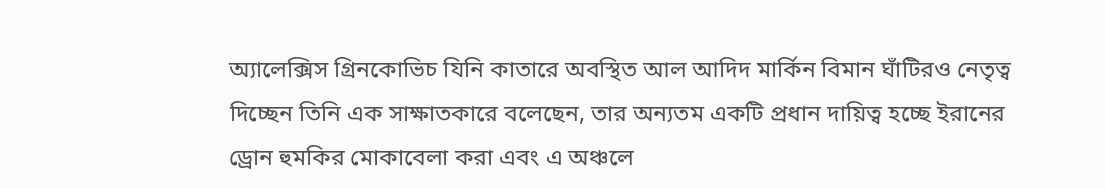অ্যালেক্সিস গ্রিনকোভিচ যিনি কাতারে অবস্থিত আল আদিদ মার্কিন বিমান ঘাঁটিরও নেতৃত্ব দিচ্ছেন তিনি এক সাক্ষাতকারে বলেছেন, তার অন্যতম একটি প্রধান দায়িত্ব হচ্ছে ইরানের ড্রোন হুমকির মোকাবেলা করা এবং এ অঞ্চলে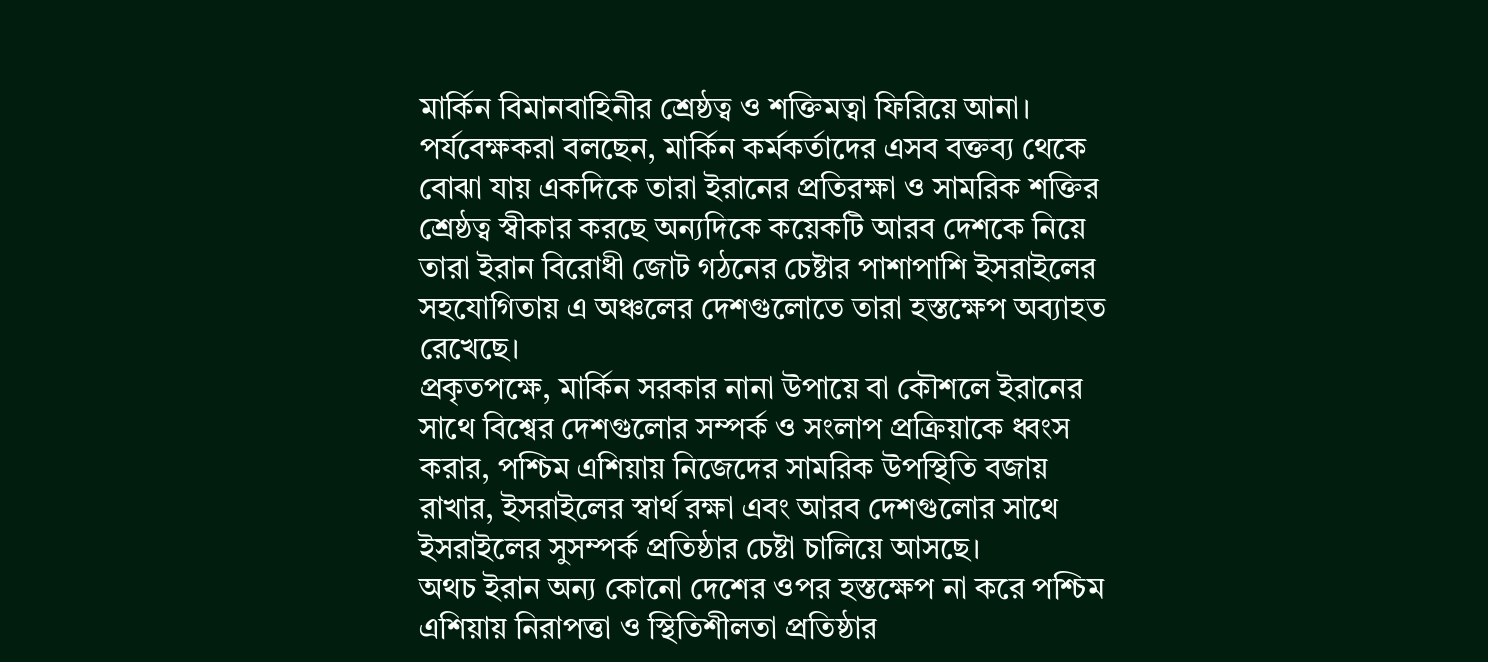মার্কিন বিমানবাহিনীর শ্রেষ্ঠত্ব ও শক্তিমত্বা ফিরিয়ে আনা।
পর্যবেক্ষকরা বলছেন, মার্কিন কর্মকর্তাদের এসব বক্তব্য থেকে বোঝা যায় একদিকে তারা ইরানের প্রতিরক্ষা ও সামরিক শক্তির শ্রেষ্ঠত্ব স্বীকার করছে অন্যদিকে কয়েকটি আরব দেশকে নিয়ে তারা ইরান বিরোধী জোট গঠনের চেষ্টার পাশাপাশি ইসরাইলের সহযোগিতায় এ অঞ্চলের দেশগুলোতে তারা হস্তক্ষেপ অব্যাহত রেখেছে।
প্রকৃতপক্ষে, মার্কিন সরকার নানা উপায়ে বা কৌশলে ইরানের সাথে বিশ্বের দেশগুলোর সম্পর্ক ও সংলাপ প্রক্রিয়াকে ধ্বংস করার, পশ্চিম এশিয়ায় নিজেদের সামরিক উপস্থিতি বজায় রাখার, ইসরাইলের স্বার্থ রক্ষা এবং আরব দেশগুলোর সাথে ইসরাইলের সুসম্পর্ক প্রতিষ্ঠার চেষ্টা চালিয়ে আসছে।
অথচ ইরান অন্য কোনো দেশের ওপর হস্তক্ষেপ না করে পশ্চিম এশিয়ায় নিরাপত্তা ও স্থিতিশীলতা প্রতিষ্ঠার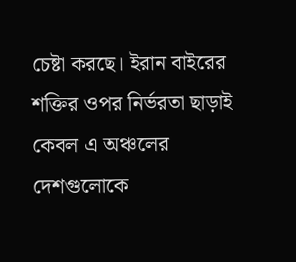চেষ্টা করছে। ইরান বাইরের শক্তির ওপর নির্ভরতা ছাড়াই কেবল এ অঞ্চলের দেশগুলোকে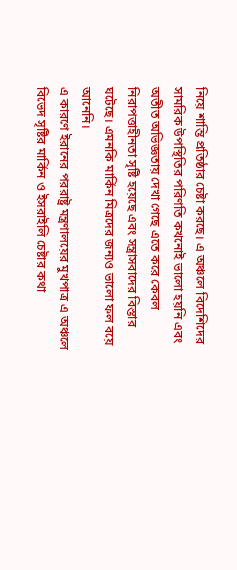নিয়ে শান্তি প্রতিষ্ঠার চেষ্টা করছে। এ অঞ্চলে বিদেশিদের সামরিক উপস্থিতির পরিণতি কখনোই ভালো হয়নি এবং অতীত অভিজ্ঞতায় দেখা গেছে এতে করে কেবল নিরাপত্তাহীনতা সৃষ্টি হয়েছে এবং সন্ত্রাসবাদের বিস্তার ঘটেছে। এমনকি মার্কিন মিত্রদের জন্যও ভালো ফল বয়ে আনেনি।
এ কারণে ইরানের পররাষ্ট্র মন্ত্রণালয়ের মুখপাত্র এ অঞ্চলে বিভেদ সৃষ্টির মার্কিন ও ইসরাইলি চেষ্টার কথা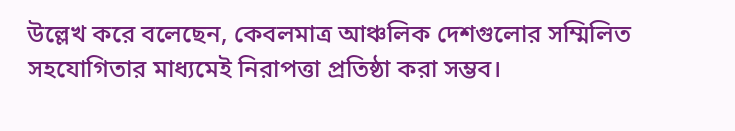উল্লেখ করে বলেছেন, কেবলমাত্র আঞ্চলিক দেশগুলোর সম্মিলিত সহযোগিতার মাধ্যমেই নিরাপত্তা প্রতিষ্ঠা করা সম্ভব।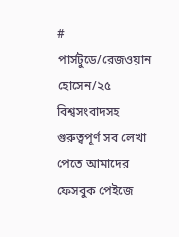#
পার্সটুডে/রেজওয়ান হোসেন/২৫
বিশ্বসংবাদসহ গুরুত্বপূর্ণ সব লেখা পেতে আমাদের ফেসবুক পেইজে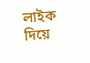লাইক দিয়ে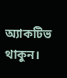অ্যাকটিভ থাকুন।